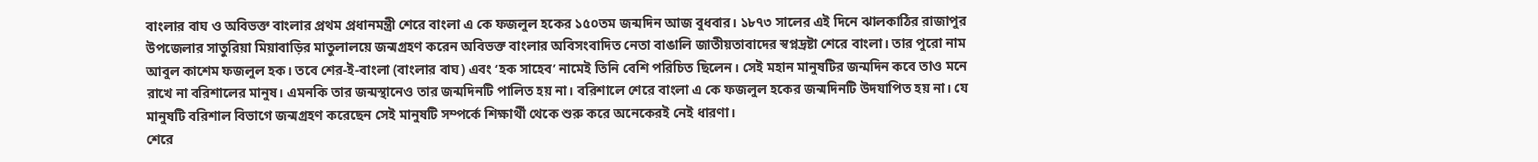বাংলার বাঘ ও অবিভক্ত বাংলার প্রথম প্রধানমন্ত্রী শেরে বাংলা এ কে ফজলুল হকের ১৫০তম জন্মদিন আজ বুধবার। ১৮৭৩ সালের এই দিনে ঝালকাঠির রাজাপুর উপজেলার সাতুরিয়া মিয়াবাড়ির মাতুলালয়ে জন্মগ্রহণ করেন অবিভক্ত বাংলার অবিসংবাদিত নেতা বাঙালি জাতীয়তাবাদের স্বপ্নদ্রষ্টা শেরে বাংলা। তার পুরো নাম আবুল কাশেম ফজলুল হক। তবে শের-ই-বাংলা (বাংলার বাঘ) এবং ‘হক সাহেব’ নামেই তিনি বেশি পরিচিত ছিলেন। সেই মহান মানুষটির জন্মদিন কবে তাও মনে রাখে না বরিশালের মানুষ। এমনকি তার জন্মস্থানেও তার জন্মদিনটি পালিত হয় না। বরিশালে শেরে বাংলা এ কে ফজলুল হকের জন্মদিনটি উদযাপিত হয় না। যে মানুষটি বরিশাল বিভাগে জন্মগ্রহণ করেছেন সেই মানুষটি সম্পর্কে শিক্ষার্থী থেকে শুরু করে অনেকেরই নেই ধারণা।
শেরে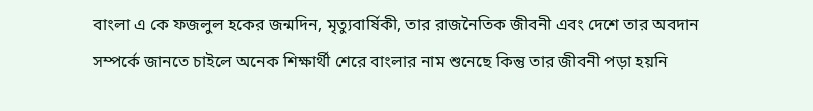বাংলা এ কে ফজলুল হকের জন্মদিন, মৃত্যুবার্ষিকী, তার রাজনৈতিক জীবনী এবং দেশে তার অবদান সম্পর্কে জানতে চাইলে অনেক শিক্ষার্থী শেরে বাংলার নাম শুনেছে কিন্তু তার জীবনী পড়া হয়নি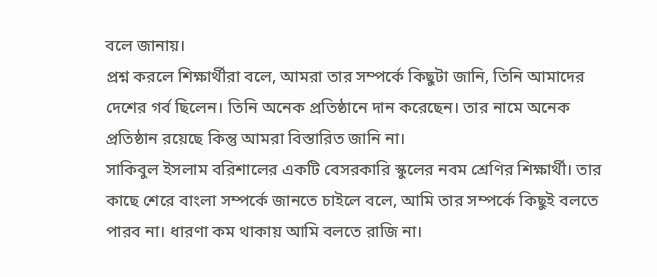বলে জানায়।
প্রশ্ন করলে শিক্ষার্থীরা বলে, আমরা তার সম্পর্কে কিছুটা জানি, তিনি আমাদের দেশের গর্ব ছিলেন। তিনি অনেক প্রতিষ্ঠানে দান করেছেন। তার নামে অনেক প্রতিষ্ঠান রয়েছে কিন্তু আমরা বিস্তারিত জানি না।
সাকিবুল ইসলাম বরিশালের একটি বেসরকারি স্কুলের নবম শ্রেণির শিক্ষার্থী। তার কাছে শেরে বাংলা সম্পর্কে জানতে চাইলে বলে, আমি তার সম্পর্কে কিছুই বলতে পারব না। ধারণা কম থাকায় আমি বলতে রাজি না।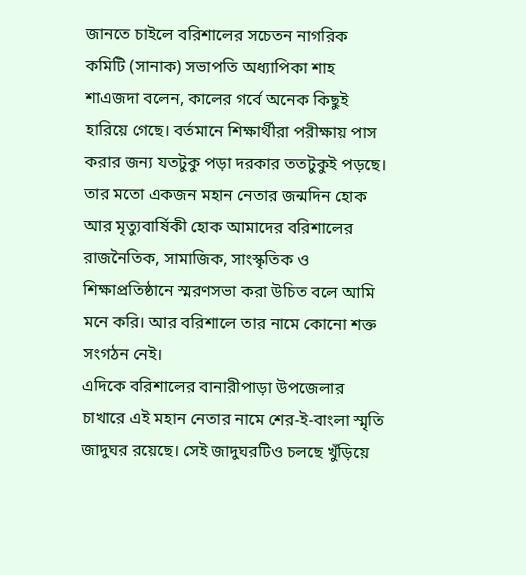জানতে চাইলে বরিশালের সচেতন নাগরিক কমিটি (সানাক) সভাপতি অধ্যাপিকা শাহ শাএজদা বলেন, কালের গর্বে অনেক কিছুই হারিয়ে গেছে। বর্তমানে শিক্ষার্থীরা পরীক্ষায় পাস করার জন্য যতটুকু পড়া দরকার ততটুকুই পড়ছে। তার মতো একজন মহান নেতার জন্মদিন হোক আর মৃত্যুবার্ষিকী হোক আমাদের বরিশালের রাজনৈতিক, সামাজিক, সাংস্কৃতিক ও শিক্ষাপ্রতিষ্ঠানে স্মরণসভা করা উচিত বলে আমি মনে করি। আর বরিশালে তার নামে কোনো শক্ত সংগঠন নেই।
এদিকে বরিশালের বানারীপাড়া উপজেলার চাখারে এই মহান নেতার নামে শের-ই-বাংলা স্মৃতি জাদুঘর রয়েছে। সেই জাদুঘরটিও চলছে খুঁড়িয়ে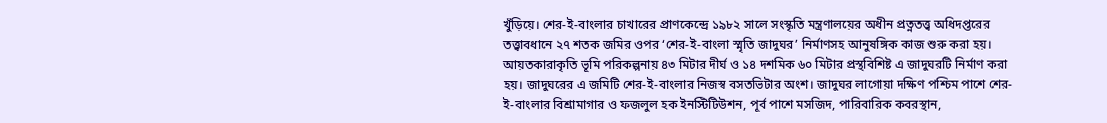খুঁড়িয়ে। শের-ই-বাংলার চাখারের প্রাণকেন্দ্রে ১৯৮২ সালে সংস্কৃতি মন্ত্রণালয়ের অধীন প্রত্নতত্ত্ব অধিদপ্তরের তত্ত্বাবধানে ২৭ শতক জমির ওপর ‘শের-ই-বাংলা স্মৃতি জাদুঘর’ নির্মাণসহ আনুষঙ্গিক কাজ শুরু করা হয়।
আয়তকারাকৃতি ভূমি পরিকল্পনায় ৪৩ মিটার দীর্ঘ ও ১৪ দশমিক ৬০ মিটার প্রস্থবিশিষ্ট এ জাদুঘরটি নির্মাণ করা হয়। জাদুঘরের এ জমিটি শের-ই-বাংলার নিজস্ব বসতভিটার অংশ। জাদুঘর লাগোয়া দক্ষিণ পশ্চিম পাশে শের-ই-বাংলার বিশ্রামাগার ও ফজলুল হক ইনস্টিটিউশন, পূর্ব পাশে মসজিদ, পারিবারিক কবরস্থান,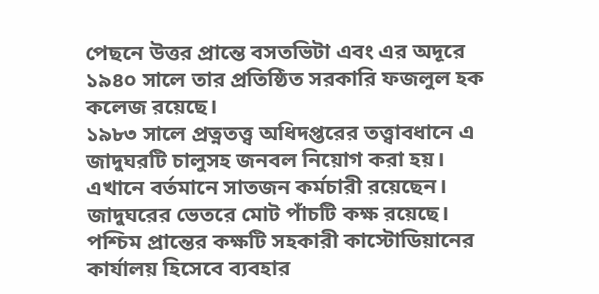পেছনে উত্তর প্রান্তে বসতভিটা এবং এর অদূরে ১৯৪০ সালে তার প্রতিষ্ঠিত সরকারি ফজলুল হক কলেজ রয়েছে।
১৯৮৩ সালে প্রত্নতত্ত্ব অধিদপ্তরের তত্ত্বাবধানে এ জাদুঘরটি চালুসহ জনবল নিয়োগ করা হয়। এখানে বর্তমানে সাতজন কর্মচারী রয়েছেন। জাদুঘরের ভেতরে মোট পাঁচটি কক্ষ রয়েছে। পশ্চিম প্রান্তের কক্ষটি সহকারী কাস্টোডিয়ানের কার্যালয় হিসেবে ব্যবহার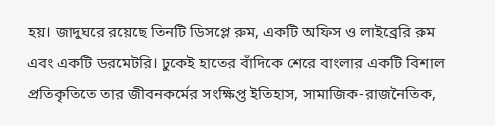হয়। জাদুঘরে রয়েছে তিনটি ডিসপ্লে রুম, একটি অফিস ও লাইব্রেরি রুম এবং একটি ডরমেটরি। ঢুকেই হাতের বাঁদিকে শেরে বাংলার একটি বিশাল প্রতিকৃতিতে তার জীবনকর্মের সংক্ষিপ্ত ইতিহাস, সামাজিক-রাজনৈতিক,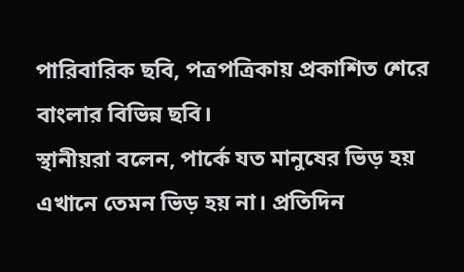পারিবারিক ছবি, পত্রপত্রিকায় প্রকাশিত শেরে বাংলার বিভিন্ন ছবি।
স্থানীয়রা বলেন, পার্কে যত মানুষের ভিড় হয় এখানে তেমন ভিড় হয় না। প্রতিদিন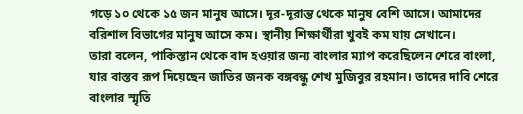গড়ে ১০ থেকে ১৫ জন মানুষ আসে। দূর-দূরান্ত থেকে মানুষ বেশি আসে। আমাদের বরিশাল বিভাগের মানুষ আসে কম। স্থানীয় শিক্ষার্থীরা খুবই কম যায় সেখানে।
তারা বলেন, পাকিস্তান থেকে বাদ হওয়ার জন্য বাংলার ম্যাপ করেছিলেন শেরে বাংলা, যার বাস্তব রূপ দিয়েছেন জাতির জনক বঙ্গবন্ধু শেখ মুজিবুর রহমান। তাদের দাবি শেরে বাংলার স্মৃতি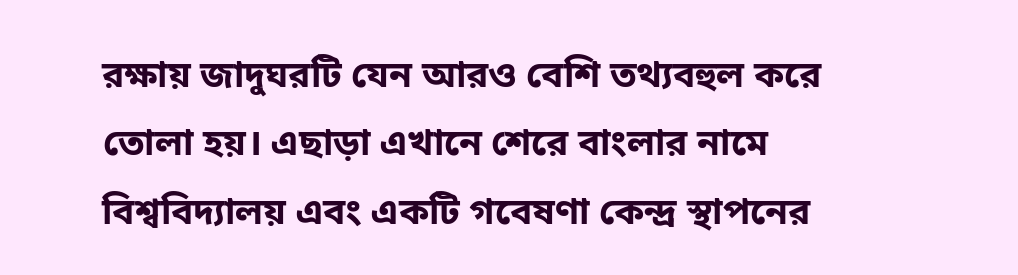রক্ষায় জাদুঘরটি যেন আরও বেশি তথ্যবহুল করে তোলা হয়। এছাড়া এখানে শেরে বাংলার নামে বিশ্ববিদ্যালয় এবং একটি গবেষণা কেন্দ্র স্থাপনের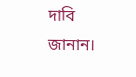দাবি জানান।